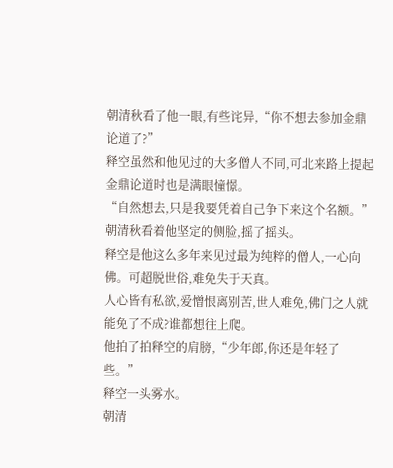朝清秋看了他一眼,有些诧异,“你不想去参加金鼎论道了?”
释空虽然和他见过的大多僧人不同,可北来路上提起金鼎论道时也是满眼憧憬。
“自然想去,只是我要凭着自己争下来这个名额。”
朝清秋看着他坚定的侧脸,摇了摇头。
释空是他这么多年来见过最为纯粹的僧人,一心向佛。可超脱世俗,难免失于天真。
人心皆有私欲,爱憎恨离别苦,世人难免,佛门之人就能免了不成?谁都想往上爬。
他拍了拍释空的肩膀,“少年郎,你还是年轻了些。”
释空一头雾水。
朝清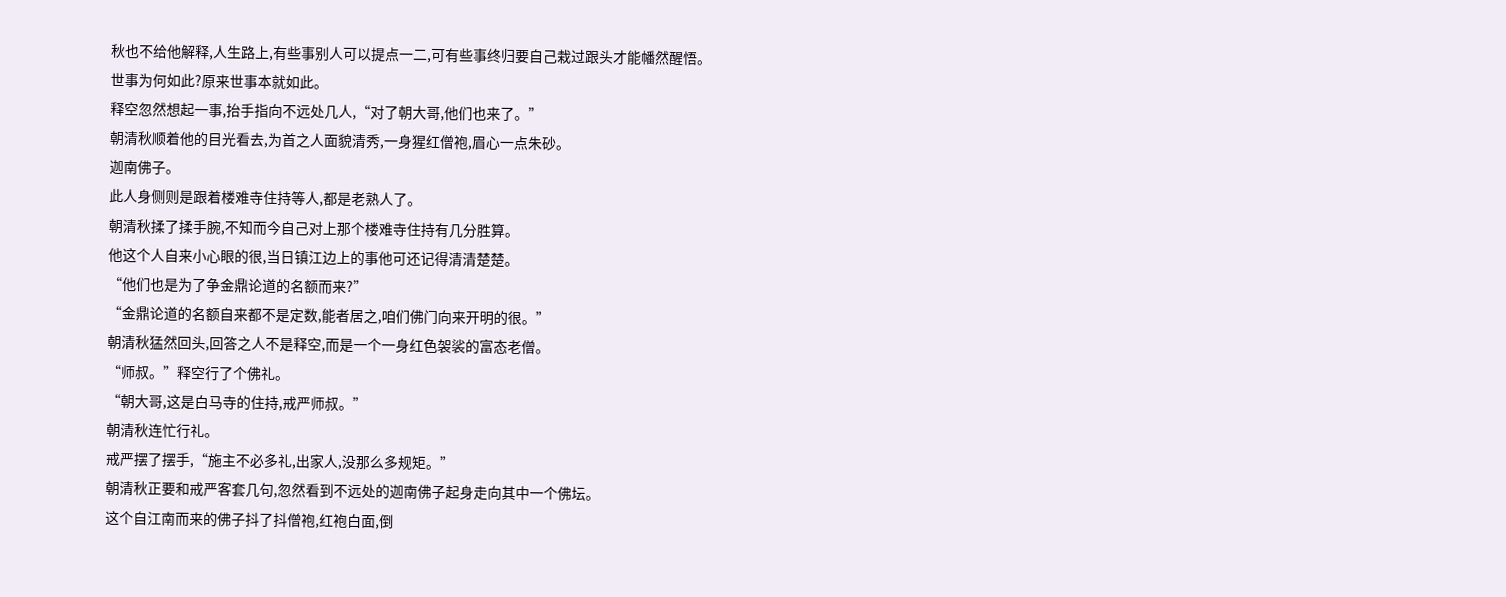秋也不给他解释,人生路上,有些事别人可以提点一二,可有些事终归要自己栽过跟头才能幡然醒悟。
世事为何如此?原来世事本就如此。
释空忽然想起一事,抬手指向不远处几人,“对了朝大哥,他们也来了。”
朝清秋顺着他的目光看去,为首之人面貌清秀,一身猩红僧袍,眉心一点朱砂。
迦南佛子。
此人身侧则是跟着楼难寺住持等人,都是老熟人了。
朝清秋揉了揉手腕,不知而今自己对上那个楼难寺住持有几分胜算。
他这个人自来小心眼的很,当日镇江边上的事他可还记得清清楚楚。
“他们也是为了争金鼎论道的名额而来?”
“金鼎论道的名额自来都不是定数,能者居之,咱们佛门向来开明的很。”
朝清秋猛然回头,回答之人不是释空,而是一个一身红色袈裟的富态老僧。
“师叔。”释空行了个佛礼。
“朝大哥,这是白马寺的住持,戒严师叔。”
朝清秋连忙行礼。
戒严摆了摆手,“施主不必多礼,出家人,没那么多规矩。”
朝清秋正要和戒严客套几句,忽然看到不远处的迦南佛子起身走向其中一个佛坛。
这个自江南而来的佛子抖了抖僧袍,红袍白面,倒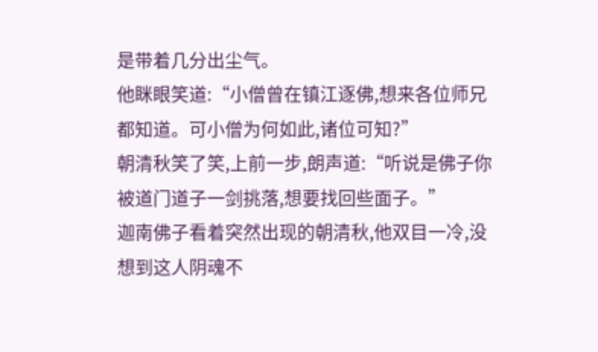是带着几分出尘气。
他眯眼笑道:“小僧曾在镇江逐佛,想来各位师兄都知道。可小僧为何如此,诸位可知?”
朝清秋笑了笑,上前一步,朗声道:“听说是佛子你被道门道子一剑挑落,想要找回些面子。”
迦南佛子看着突然出现的朝清秋,他双目一冷,没想到这人阴魂不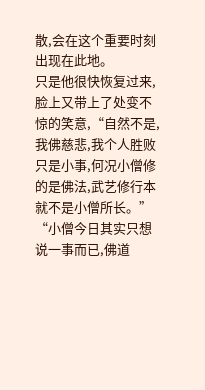散,会在这个重要时刻出现在此地。
只是他很快恢复过来,脸上又带上了处变不惊的笑意,“自然不是,我佛慈悲,我个人胜败只是小事,何况小僧修的是佛法,武艺修行本就不是小僧所长。”
“小僧今日其实只想说一事而已,佛道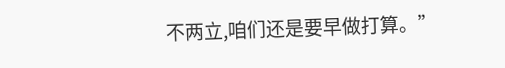不两立,咱们还是要早做打算。”